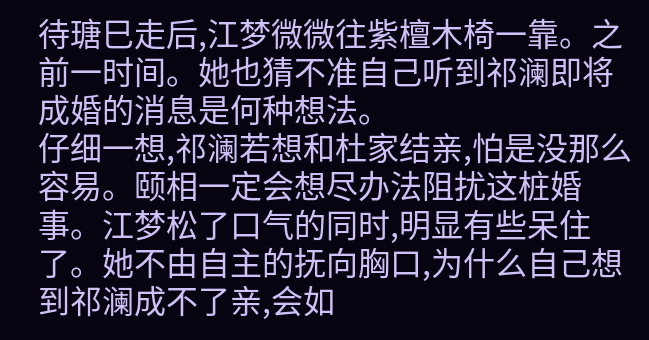待瑭巳走后,江梦微微往紫檀木椅一靠。之前一时间。她也猜不准自己听到祁澜即将成婚的消息是何种想法。
仔细一想,祁澜若想和杜家结亲,怕是没那么容易。颐相一定会想尽办法阻扰这桩婚事。江梦松了口气的同时,明显有些呆住了。她不由自主的抚向胸口,为什么自己想到祁澜成不了亲,会如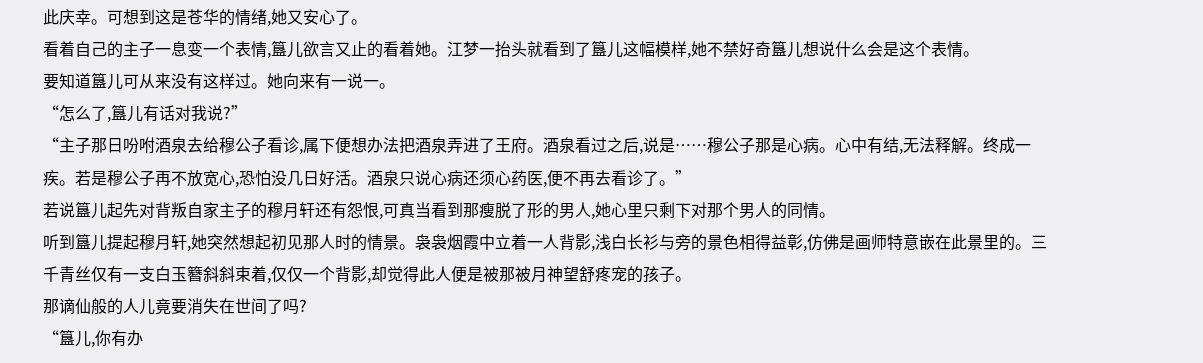此庆幸。可想到这是苍华的情绪,她又安心了。
看着自己的主子一息变一个表情,簋儿欲言又止的看着她。江梦一抬头就看到了簋儿这幅模样,她不禁好奇簋儿想说什么会是这个表情。
要知道簋儿可从来没有这样过。她向来有一说一。
“怎么了,簋儿有话对我说?”
“主子那日吩咐酒泉去给穆公子看诊,属下便想办法把酒泉弄进了王府。酒泉看过之后,说是……穆公子那是心病。心中有结,无法释解。终成一疾。若是穆公子再不放宽心,恐怕没几日好活。酒泉只说心病还须心药医,便不再去看诊了。”
若说簋儿起先对背叛自家主子的穆月轩还有怨恨,可真当看到那瘦脱了形的男人,她心里只剩下对那个男人的同情。
听到簋儿提起穆月轩,她突然想起初见那人时的情景。袅袅烟霞中立着一人背影,浅白长衫与旁的景色相得益彰,仿佛是画师特意嵌在此景里的。三千青丝仅有一支白玉簪斜斜束着,仅仅一个背影,却觉得此人便是被那被月神望舒疼宠的孩子。
那谪仙般的人儿竟要消失在世间了吗?
“簋儿,你有办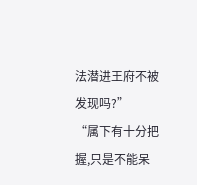法潜进王府不被发现吗?”
“属下有十分把握,只是不能呆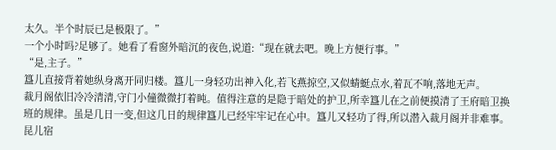太久。半个时辰已是极限了。”
一个小时吗?足够了。她看了看窗外暗沉的夜色,说道:“现在就去吧。晚上方便行事。”
“是,主子。”
簋儿直接背着她纵身离开同归楼。簋儿一身轻功出神入化,若飞燕掠空,又似蜻蜓点水,着瓦不响,落地无声。
裁月阁依旧冷冷清清,守门小僮微微打着盹。值得注意的是隐于暗处的护卫,所幸簋儿在之前便摸清了王府暗卫换班的规律。虽是几日一变,但这几日的规律簋儿已经牢牢记在心中。簋儿又轻功了得,所以潜入裁月阁并非难事。
昆儿宿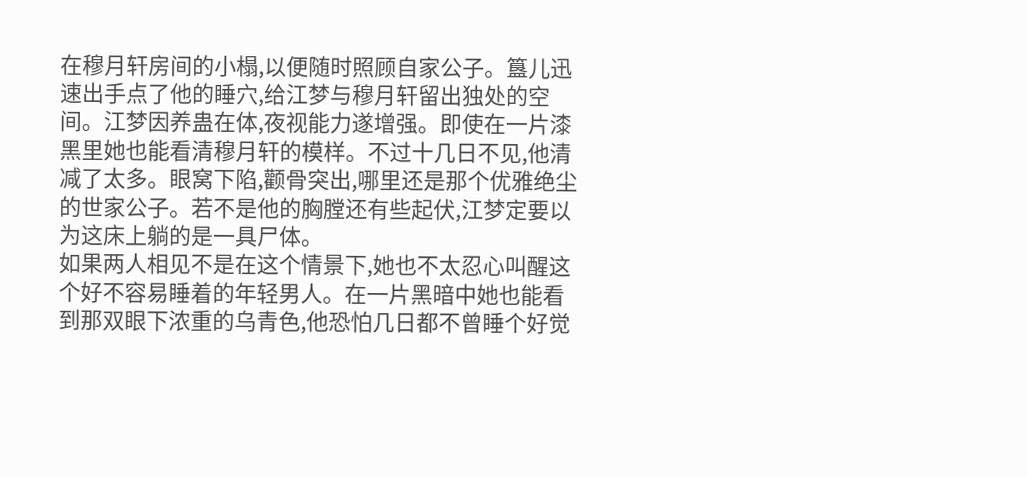在穆月轩房间的小榻,以便随时照顾自家公子。簋儿迅速出手点了他的睡穴,给江梦与穆月轩留出独处的空间。江梦因养蛊在体,夜视能力遂增强。即使在一片漆黑里她也能看清穆月轩的模样。不过十几日不见,他清减了太多。眼窝下陷,颧骨突出,哪里还是那个优雅绝尘的世家公子。若不是他的胸膛还有些起伏,江梦定要以为这床上躺的是一具尸体。
如果两人相见不是在这个情景下,她也不太忍心叫醒这个好不容易睡着的年轻男人。在一片黑暗中她也能看到那双眼下浓重的乌青色,他恐怕几日都不曾睡个好觉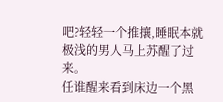吧?轻轻一个推攘,睡眠本就极浅的男人马上苏醒了过来。
任谁醒来看到床边一个黑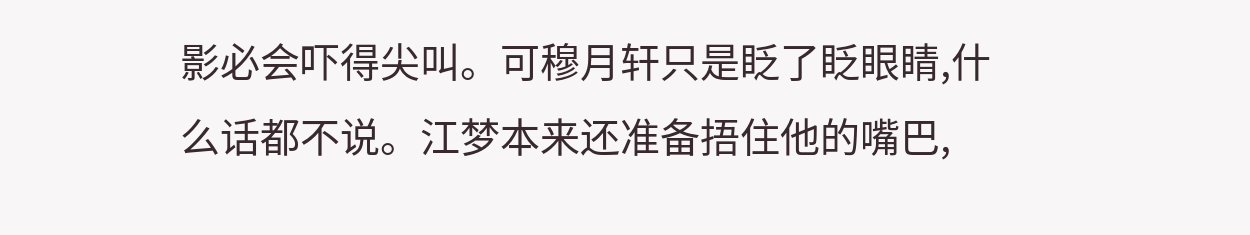影必会吓得尖叫。可穆月轩只是眨了眨眼睛,什么话都不说。江梦本来还准备捂住他的嘴巴,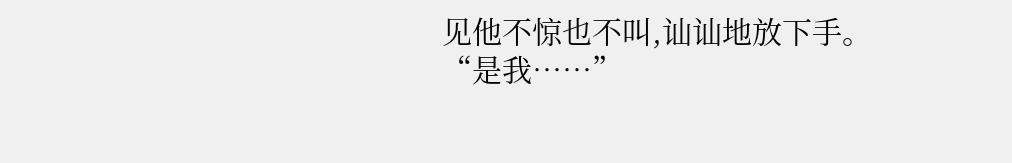见他不惊也不叫,讪讪地放下手。
“是我……”